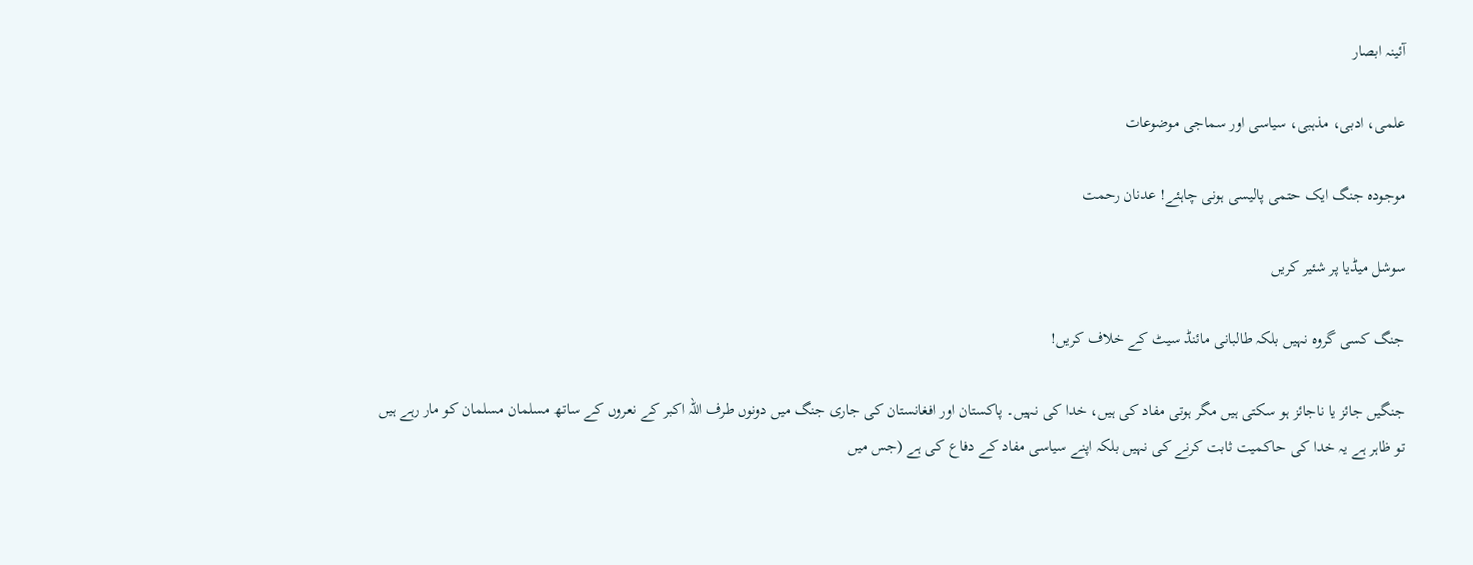آئینہ ابصار

علمی، ادبی، مذہبی، سیاسی اور سماجی موضوعات

موجودہ جنگ ایک حتمی پالیسی ہونی چاہئے! عدنان رحمت

سوشل میڈیا پر شئیر کریں

جنگ کسی گروہ نہیں بلکہ طالبانی مائنڈ سیٹ کے خلاف کریں!

جنگیں جائز یا ناجائز ہو سکتی ہیں مگر ہوتی مفاد کی ہیں، خدا کی نہیں۔ پاکستان اور افغانستان کی جاری جنگ میں دونوں طرف اللہ اکبر کے نعروں کے ساتھ مسلمان مسلمان کو مار رہے ہیں تو ظاہر ہے یہ خدا کی حاکمیت ثابت کرنے کی نہیں بلکہ اپنے سیاسی مفاد کے دفاع کی ہے (جس میں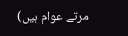مرتے عوام ہیں)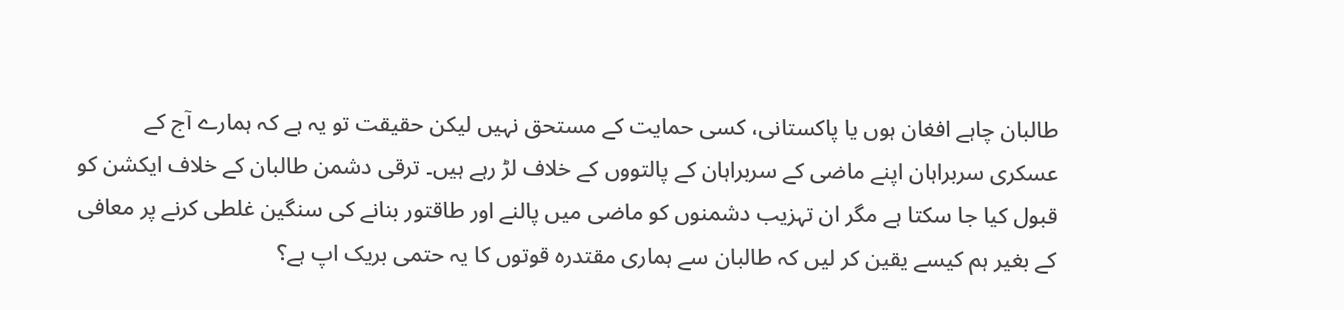طالبان چاہے افغان ہوں یا پاکستانی، کسی حمایت کے مستحق نہیں لیکن حقیقت تو یہ ہے کہ ہمارے آج کے عسکری سربراہان اپنے ماضی کے سربراہان کے پالتووں کے خلاف لڑ رہے ہیں۔ ترقی دشمن طالبان کے خلاف ایکشن کو قبول کیا جا سکتا ہے مگر ان تہزیب دشمنوں کو ماضی میں پالنے اور طاقتور بنانے کی سنگین غلطی کرنے پر معافی کے بغیر ہم کیسے یقین کر لیں کہ طالبان سے ہماری مقتدرہ قوتوں کا یہ حتمی بریک اپ ہے؟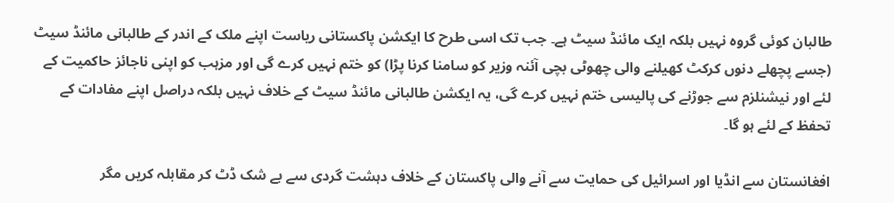طالبان کوئی گروہ نہیں بلکہ ایک مائنڈ سیٹ ہے۔ جب تک اسی طرح کا ایکشن پاکستانی ریاست اپنے ملک کے اندر کے طالبانی مائنڈ سیٹ (جسے پچھلے دنوں کرکٹ کھیلنے والی چھوٹی بچی آئنہ وزیر کو سامنا کرنا پڑا) کو ختم نہیں کرے گی اور مزہب کو اپنی ناجائز حاکمیت کے لئے اور نیشنلزم سے جوڑنے کی پالیسی ختم نہیں کرے گی، یہ ایکشن طالبانی مائنڈ سیٹ کے خلاف نہیں بلکہ دراصل اپنے مفادات کے تحفظ کے لئے ہو گا۔

افغانستان سے انڈیا اور اسرائیل کی حمایت سے آنے والی پاکستان کے خلاف دہشت گردی سے بے شک ڈٹ کر مقابلہ کریں مگر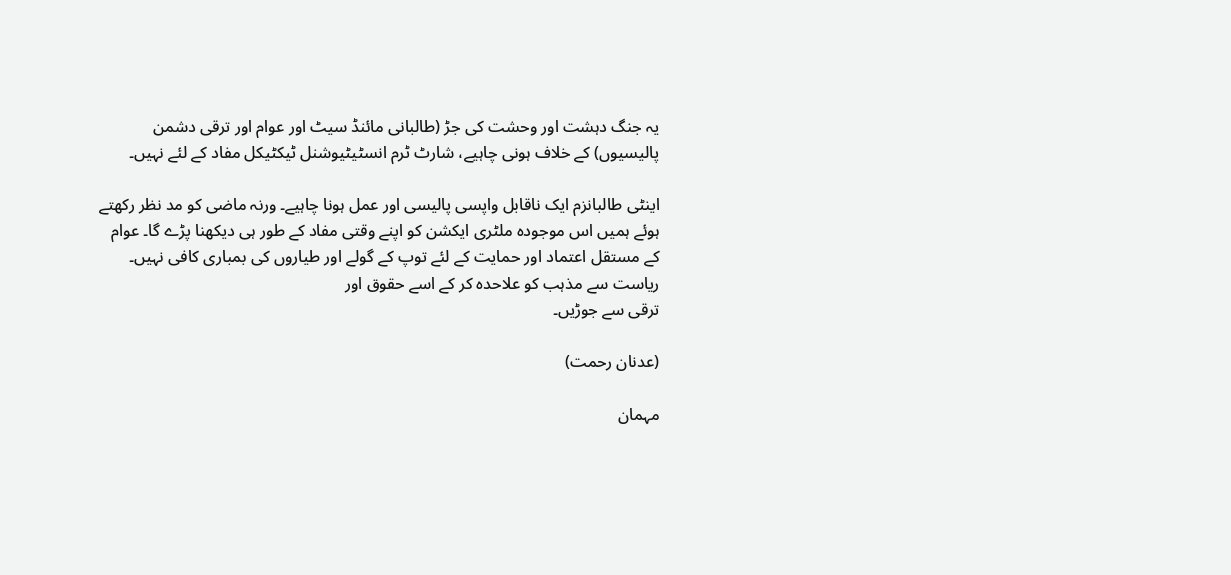یہ جنگ دہشت اور وحشت کی جڑ (طالبانی مائنڈ سیٹ اور عوام اور ترقی دشمن پالیسیوں) کے خلاف ہونی چاہیے، شارٹ ٹرم انسٹیٹیوشنل ٹیکٹیکل مفاد کے لئے نہیں۔

اینٹی طالبانزم ایک ناقابل واپسی پالیسی اور عمل ہونا چاہیے۔ ورنہ ماضی کو مد نظر رکھتے ہوئے ہمیں اس موجودہ ملٹری ایکشن کو اپنے وقتی مفاد کے طور ہی دیکھنا پڑے گا۔ عوام کے مستقل اعتماد اور حمایت کے لئے توپ کے گولے اور طیاروں کی بمباری کافی نہیں۔ ریاست سے مذہب کو علاحدہ کر کے اسے حقوق اور
ترقی سے جوڑیں۔

(عدنان رحمت)

مہمان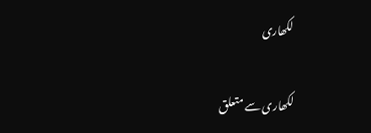لکھاری

لکھاری سے متعلق